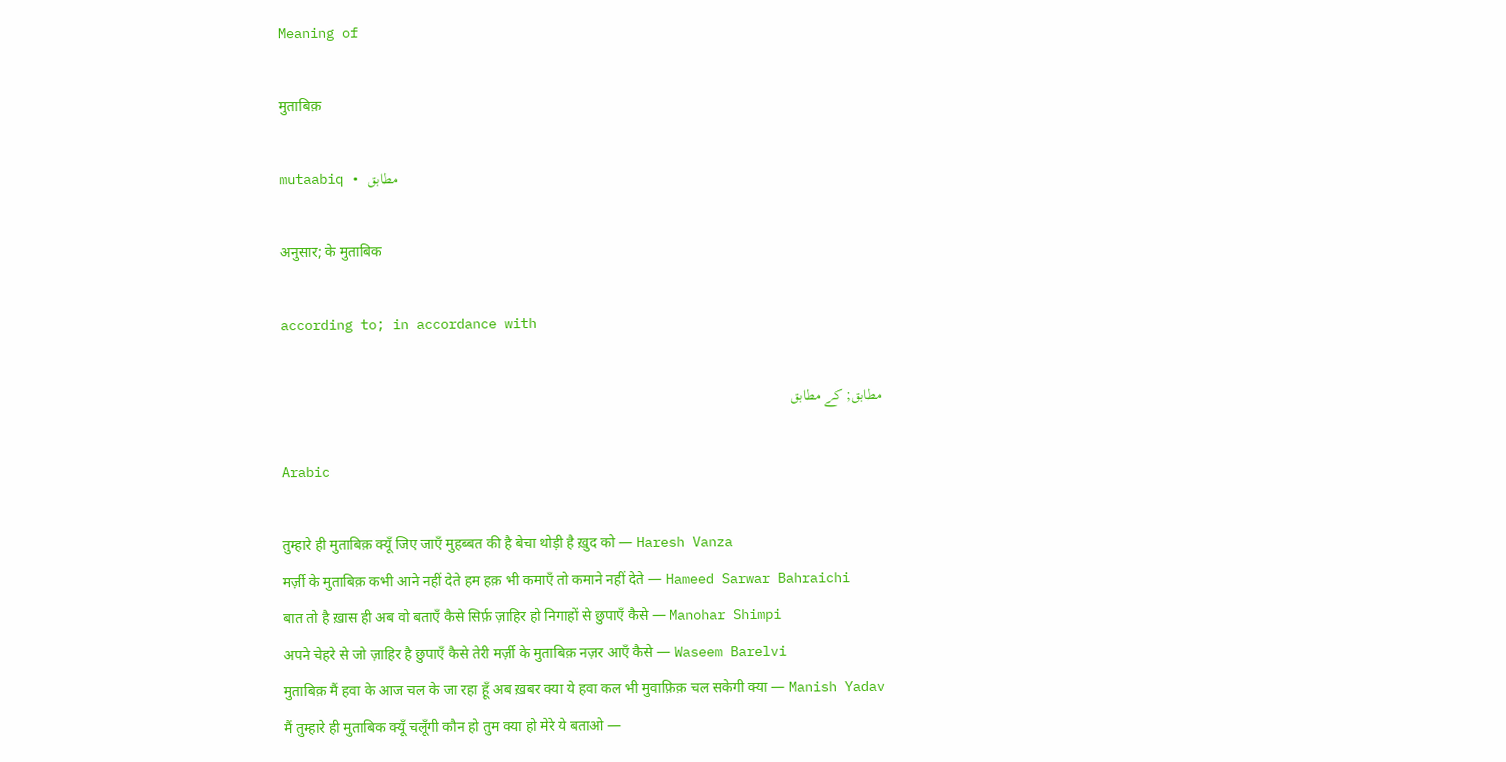Meaning of

मुताबिक़

mutaabiq • مطابق

अनुसार; के मुताबिक

according to; in accordance with

مطابق; کے مطابق

Arabic

तुम्हारे ही मुताबिक़ क्यूँ जिए जाएँ मुहब्बत की है बेचा थोड़ी है ख़ुद को — Haresh Vanza
मर्ज़ी के मुताबिक़ कभी आने नहीं देते हम हक़ भी कमाएँ तो कमाने नहीं देते — Hameed Sarwar Bahraichi
बात तो है ख़ास ही अब वो बताएँ कैसे सिर्फ़ ज़ाहिर हो निगाहों से छुपाएँ कैसे — Manohar Shimpi
अपने चेहरे से जो ज़ाहिर है छुपाएँ कैसे तेरी मर्ज़ी के मुताबिक़ नज़र आएँ कैसे — Waseem Barelvi
मुताबिक़ मैं हवा के आज चल के जा रहा हूँ अब ख़बर क्या ये हवा कल भी मुवाफ़िक़ चल सकेगी क्या — Manish Yadav
मैं तुम्हारे ही मुताबिक क्यूँ चलूँगी कौन हो तुम क्या हो मेरे ये बताओ —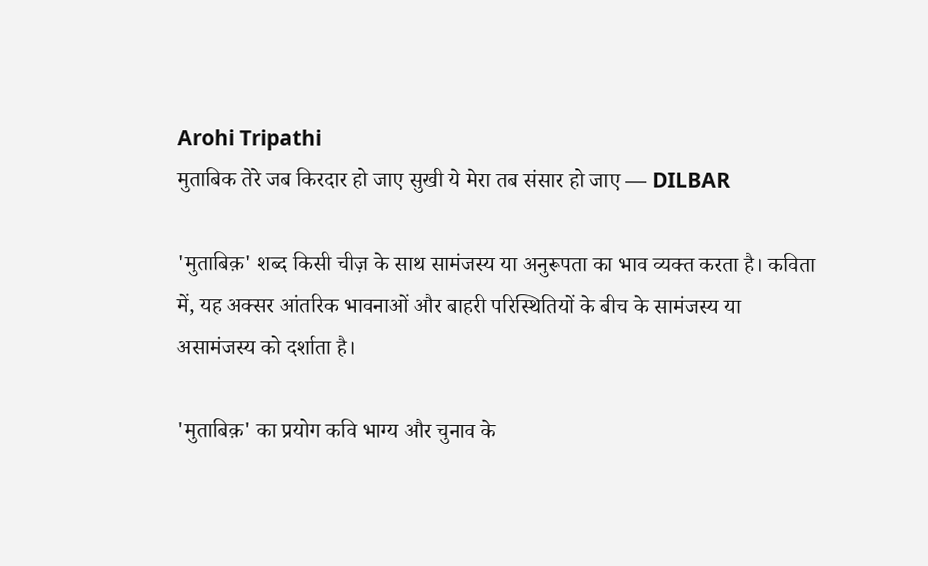Arohi Tripathi
मुताबिक तेरे जब किरदार हो जाए सुखी ये मेरा तब संसार हो जाए — DILBAR

'मुताबिक़' शब्द किसी चीज़ के साथ सामंजस्य या अनुरूपता का भाव व्यक्त करता है। कविता में, यह अक्सर आंतरिक भावनाओं और बाहरी परिस्थितियों के बीच के सामंजस्य या असामंजस्य को दर्शाता है।

'मुताबिक़' का प्रयोग कवि भाग्य और चुनाव के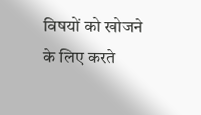विषयों को खोजने के लिए करते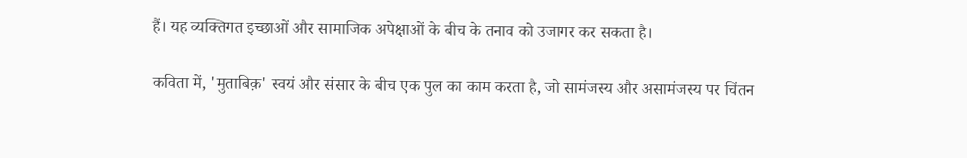हैं। यह व्यक्तिगत इच्छाओं और सामाजिक अपेक्षाओं के बीच के तनाव को उजागर कर सकता है।

कविता में, 'मुताबिक़' स्वयं और संसार के बीच एक पुल का काम करता है, जो सामंजस्य और असामंजस्य पर चिंतन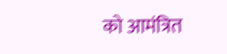को आमंत्रित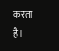करता है।